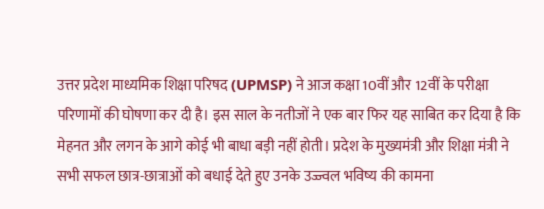उत्तर प्रदेश माध्यमिक शिक्षा परिषद (UPMSP) ने आज कक्षा 10वीं और 12वीं के परीक्षा परिणामों की घोषणा कर दी है। इस साल के नतीजों ने एक बार फिर यह साबित कर दिया है कि मेहनत और लगन के आगे कोई भी बाधा बड़ी नहीं होती। प्रदेश के मुख्यमंत्री और शिक्षा मंत्री ने सभी सफल छात्र-छात्राओं को बधाई देते हुए उनके उज्ज्वल भविष्य की कामना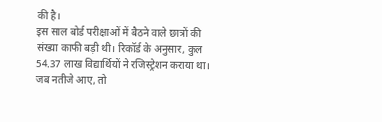की है।
इस साल बोर्ड परीक्षाओं में बैठने वाले छात्रों की संख्या काफी बड़ी थी। रिकॉर्ड के अनुसार, कुल 54.37 लाख विद्यार्थियों ने रजिस्ट्रेशन कराया था। जब नतीजे आए, तो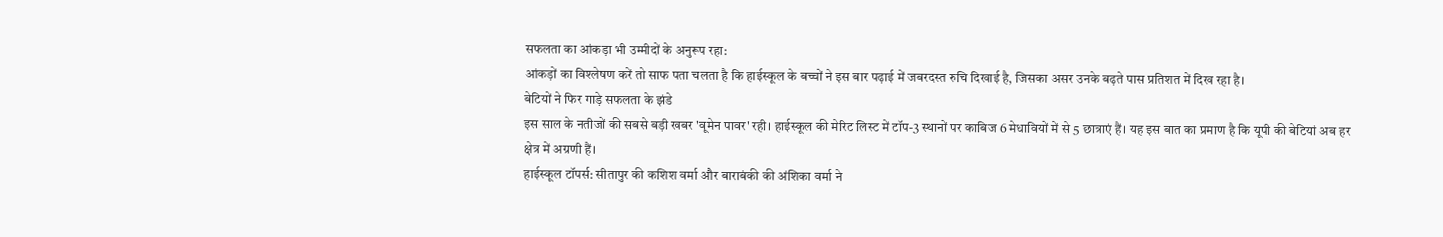सफलता का आंकड़ा भी उम्मीदों के अनुरूप रहा:
आंकड़ों का विश्लेषण करें तो साफ पता चलता है कि हाईस्कूल के बच्चों ने इस बार पढ़ाई में जबरदस्त रुचि दिखाई है, जिसका असर उनके बढ़ते पास प्रतिशत में दिख रहा है।
बेटियों ने फिर गाड़े सफलता के झंडे
इस साल के नतीजों की सबसे बड़ी खबर 'वूमेन पावर' रही। हाईस्कूल की मेरिट लिस्ट में टॉप-3 स्थानों पर काबिज 6 मेधावियों में से 5 छात्राएं हैं। यह इस बात का प्रमाण है कि यूपी की बेटियां अब हर क्षेत्र में अग्रणी हैं।
हाईस्कूल टॉपर्स: सीतापुर की कशिश वर्मा और बाराबंकी की अंशिका वर्मा ने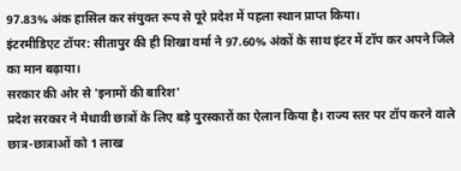97.83% अंक हासिल कर संयुक्त रूप से पूरे प्रदेश में पहला स्थान प्राप्त किया।
इंटरमीडिएट टॉपर: सीतापुर की ही शिखा वर्मा ने 97.60% अंकों के साथ इंटर में टॉप कर अपने जिले का मान बढ़ाया।
सरकार की ओर से 'इनामों की बारिश'
प्रदेश सरकार ने मेधावी छात्रों के लिए बड़े पुरस्कारों का ऐलान किया है। राज्य स्तर पर टॉप करने वाले छात्र-छात्राओं को 1 लाख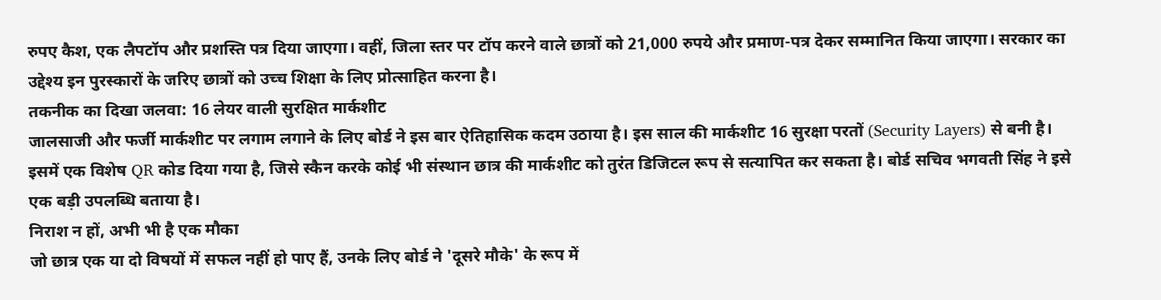रुपए कैश, एक लैपटॉप और प्रशस्ति पत्र दिया जाएगा। वहीं, जिला स्तर पर टॉप करने वाले छात्रों को 21,000 रुपये और प्रमाण-पत्र देकर सम्मानित किया जाएगा। सरकार का उद्देश्य इन पुरस्कारों के जरिए छात्रों को उच्च शिक्षा के लिए प्रोत्साहित करना है।
तकनीक का दिखा जलवा: 16 लेयर वाली सुरक्षित मार्कशीट
जालसाजी और फर्जी मार्कशीट पर लगाम लगाने के लिए बोर्ड ने इस बार ऐतिहासिक कदम उठाया है। इस साल की मार्कशीट 16 सुरक्षा परतों (Security Layers) से बनी है। इसमें एक विशेष QR कोड दिया गया है, जिसे स्कैन करके कोई भी संस्थान छात्र की मार्कशीट को तुरंत डिजिटल रूप से सत्यापित कर सकता है। बोर्ड सचिव भगवती सिंह ने इसे एक बड़ी उपलब्धि बताया है।
निराश न हों, अभी भी है एक मौका
जो छात्र एक या दो विषयों में सफल नहीं हो पाए हैं, उनके लिए बोर्ड ने 'दूसरे मौके' के रूप में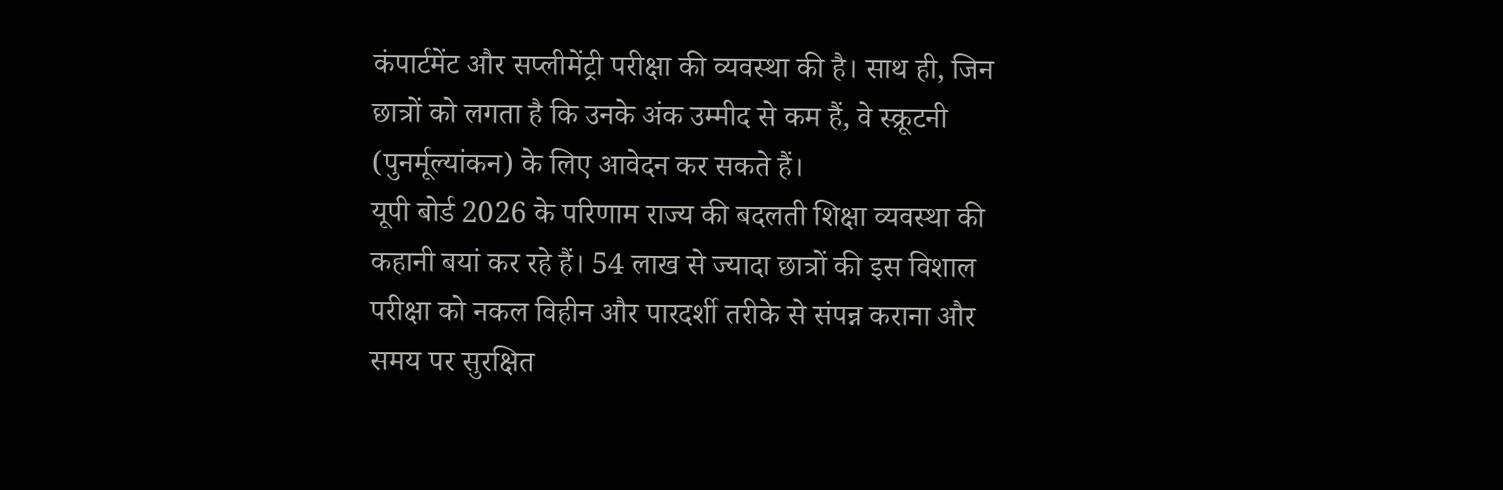कंपार्टमेंट और सप्लीमेंट्री परीक्षा की व्यवस्था की है। साथ ही, जिन छात्रों को लगता है कि उनके अंक उम्मीद से कम हैं, वे स्क्रूटनी (पुनर्मूल्यांकन) के लिए आवेदन कर सकते हैं।
यूपी बोर्ड 2026 के परिणाम राज्य की बदलती शिक्षा व्यवस्था की कहानी बयां कर रहे हैं। 54 लाख से ज्यादा छात्रों की इस विशाल परीक्षा को नकल विहीन और पारदर्शी तरीके से संपन्न कराना और समय पर सुरक्षित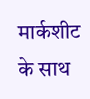मार्कशीट के साथ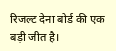रिजल्ट देना बोर्ड की एक बड़ी जीत है।